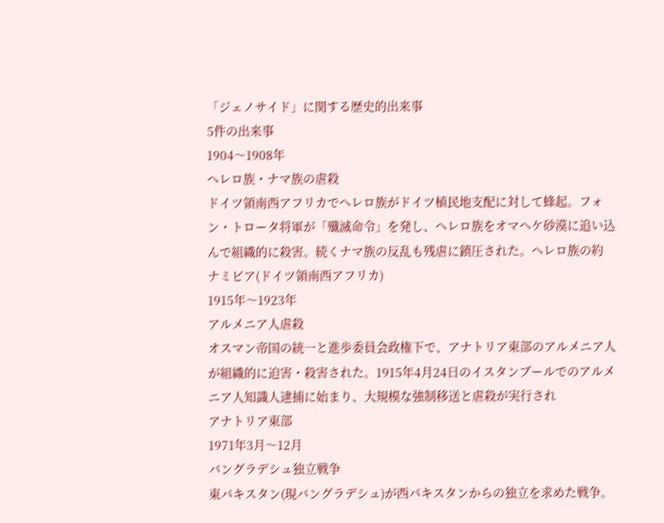「ジェノサイド」に関する歴史的出来事
5件の出来事
1904〜1908年
ヘレロ族・ナマ族の虐殺
ドイツ領南西アフリカでヘレロ族がドイツ植民地支配に対して蜂起。フォン・トロータ将軍が「殲滅命令」を発し、ヘレロ族をオマヘケ砂漠に追い込んで組織的に殺害。続くナマ族の反乱も残虐に鎮圧された。ヘレロ族の約
ナミビア(ドイツ領南西アフリカ)
1915年〜1923年
アルメニア人虐殺
オスマン帝国の統一と進歩委員会政権下で、アナトリア東部のアルメニア人が組織的に迫害・殺害された。1915年4月24日のイスタンブールでのアルメニア人知識人逮捕に始まり、大規模な強制移送と虐殺が実行され
アナトリア東部
1971年3月〜12月
バングラデシュ独立戦争
東パキスタン(現バングラデシュ)が西パキスタンからの独立を求めた戦争。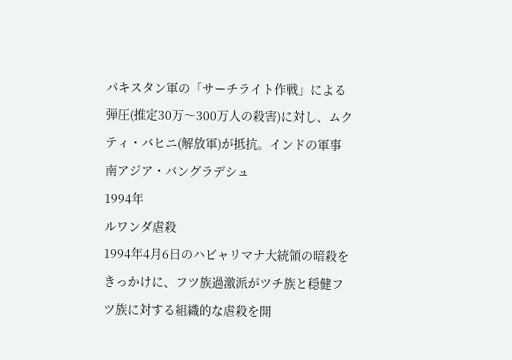パキスタン軍の「サーチライト作戦」による弾圧(推定30万〜300万人の殺害)に対し、ムクティ・バヒニ(解放軍)が抵抗。インドの軍事
南アジア・バングラデシュ
1994年
ルワンダ虐殺
1994年4月6日のハビャリマナ大統領の暗殺をきっかけに、フツ族過激派がツチ族と穏健フツ族に対する組織的な虐殺を開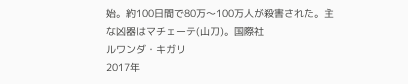始。約100日間で80万〜100万人が殺害された。主な凶器はマチェーテ(山刀)。国際社
ルワンダ・キガリ
2017年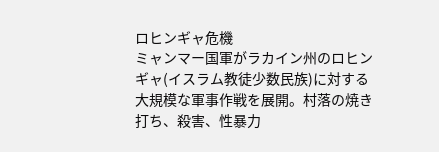ロヒンギャ危機
ミャンマー国軍がラカイン州のロヒンギャ(イスラム教徒少数民族)に対する大規模な軍事作戦を展開。村落の焼き打ち、殺害、性暴力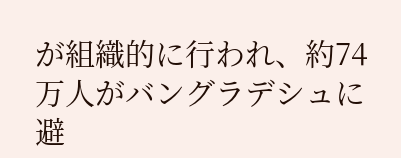が組織的に行われ、約74万人がバングラデシュに避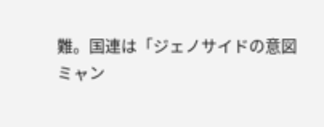難。国連は「ジェノサイドの意図
ミャン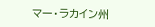マー・ラカイン州